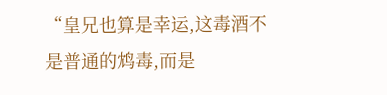“皇兄也算是幸运,这毒酒不是普通的鸩毒,而是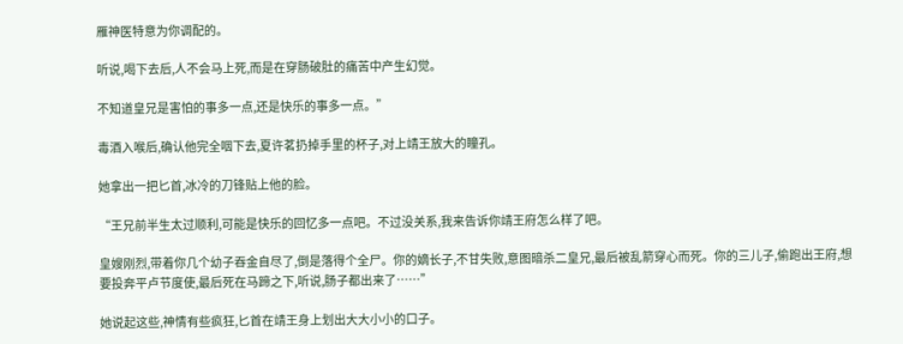雁神医特意为你调配的。

听说,喝下去后,人不会马上死,而是在穿肠破肚的痛苦中产生幻觉。

不知道皇兄是害怕的事多一点,还是快乐的事多一点。”

毒酒入喉后,确认他完全咽下去,夏许茗扔掉手里的杯子,对上靖王放大的瞳孔。

她拿出一把匕首,冰冷的刀锋贴上他的脸。

“王兄前半生太过顺利,可能是快乐的回忆多一点吧。不过没关系,我来告诉你靖王府怎么样了吧。

皇嫂刚烈,带着你几个幼子吞金自尽了,倒是落得个全尸。你的嫡长子,不甘失败,意图暗杀二皇兄,最后被乱箭穿心而死。你的三儿子,偷跑出王府,想要投奔平卢节度使,最后死在马蹄之下,听说,肠子都出来了……”

她说起这些,神情有些疯狂,匕首在靖王身上划出大大小小的口子。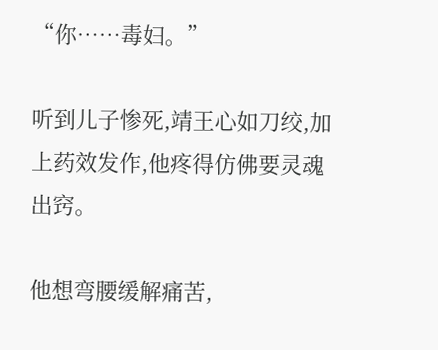“你……毒妇。”

听到儿子惨死,靖王心如刀绞,加上药效发作,他疼得仿佛要灵魂出窍。

他想弯腰缓解痛苦,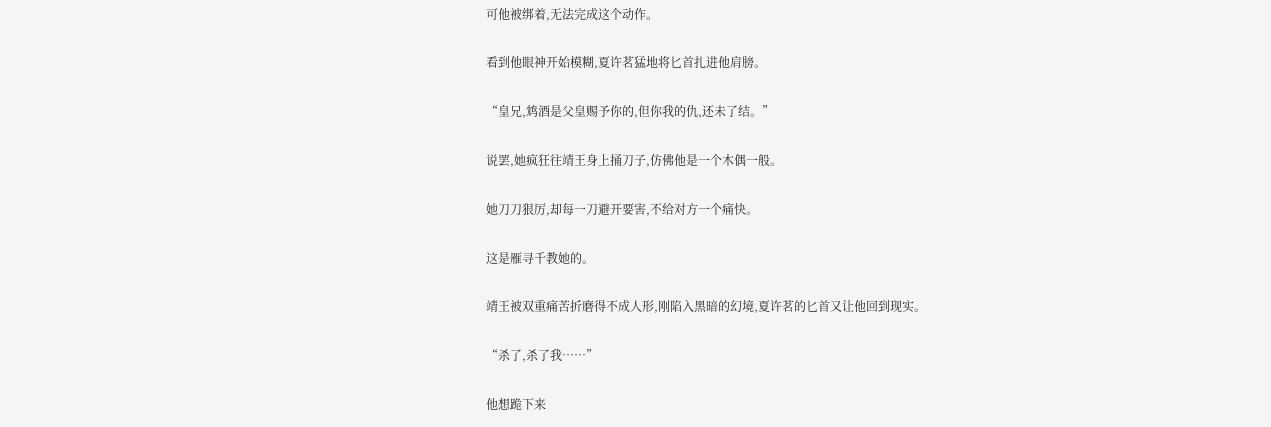可他被绑着,无法完成这个动作。

看到他眼神开始模糊,夏许茗猛地将匕首扎进他肩膀。

“皇兄,鸩酒是父皇赐予你的,但你我的仇,还未了结。”

说罢,她疯狂往靖王身上捅刀子,仿佛他是一个木偶一般。

她刀刀狠厉,却每一刀避开要害,不给对方一个痛快。

这是雁寻千教她的。

靖王被双重痛苦折磨得不成人形,刚陷入黑暗的幻境,夏许茗的匕首又让他回到现实。

“杀了,杀了我……”

他想跪下来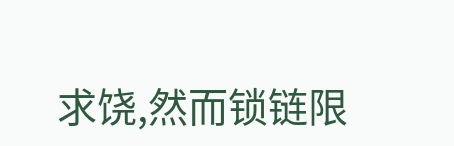求饶,然而锁链限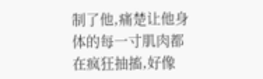制了他,痛楚让他身体的每一寸肌肉都在疯狂抽搐,好像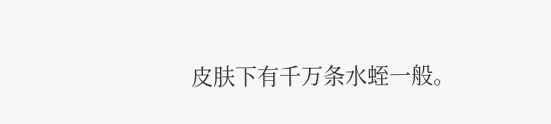皮肤下有千万条水蛭一般。